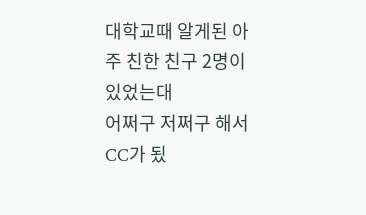대학교때 알게된 아주 친한 친구 2명이 있었는대
어쩌구 저쩌구 해서 CC가 됬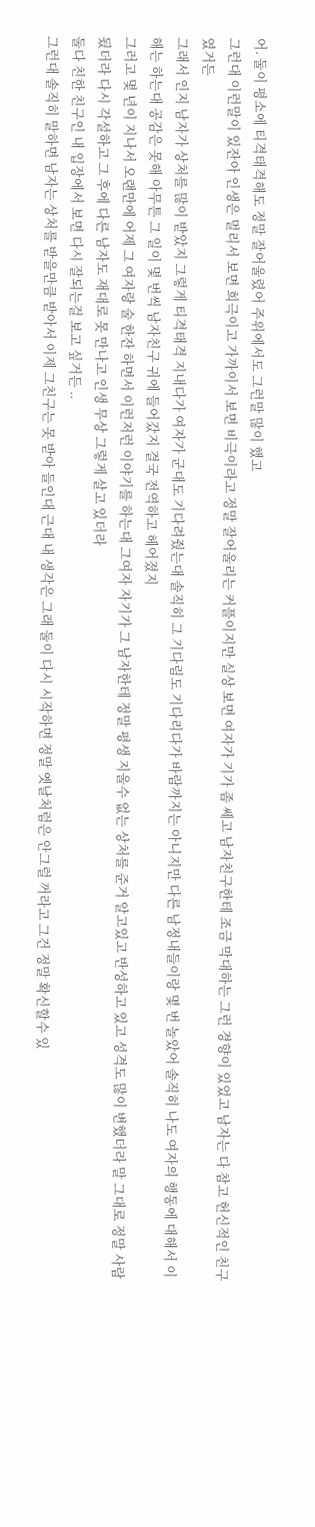어. 둘이 평소에 티격태격해도 정말 잘어울렸어 주위에서도 그런말 많이 했고
그런대 이런말이 있잔아 인생은 멀리서 보면 희극이고 가까이서 보면 비극이라고 정말 잘어울리는 커플이지만 실상 보면 여자가 기가 좀 쎄고 남자친구한테 조금 막대하는 그런 경향이 있었고 남자는 다 참고 헌신적인 친구였거든
그래서 인지 남자가 상처를 많이 받았지 그렇게 티격태격 지내다가 여자가 군대도 기다려줬는대 솔직히 그 기다림도 기다리다가 바람까지는 아니지만 다른 남정내들이랑 몇 번 놀았어 솔직히 나도 여자의 행동에 대해서 이해는 하는대 공감은 못해 아무튼 그 일이 몇 번씩 남자친구 귀에 들어갔지 결국 전역하고 헤어졌지
그러고 몇 년이 지나서 오랜만에 어제 그 여자랑 술 한잔 하면서 이런저런 이야기를 하는대 그여자 자기가 그 남자한테 정말 평생 지울수 없는 상처를 준거 알고있고 반성하고 있고 성격도 많이 변했더라 말 그대로 정말 사람됬더라 다시 각설하고 그 후에 다른 남자도 재대로 못 만나고 인생 무상 그렇게 살고 있더라
둘다 친한 친구인 내 입장에서 보면 다시 잘되는걸 보고 싶거든 ..
그런대 솔직히 말하면 남자는 상처를 받을만큼 받아서 이제 그친구는 못 받아 들인대 근대 내 생각은 그래 둘이 다시 시작하면 정말 옛날처럼은 안그럴 꺼라고 그건 정말 확신할수 있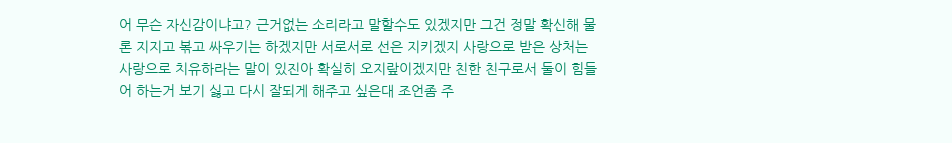어 무슨 자신감이냐고? 근거없는 소리라고 말할수도 있겠지만 그건 정말 확신해 물론 지지고 볶고 싸우기는 하겠지만 서로서로 선은 지키겠지 사랑으로 받은 상처는 사랑으로 치유하라는 말이 있진아 확실히 오지랖이겠지만 친한 친구로서 둘이 힘들어 하는거 보기 싫고 다시 잘되게 해주고 싶은대 조언좀 주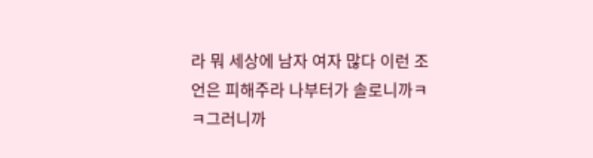라 뭐 세상에 남자 여자 많다 이런 조언은 피해주라 나부터가 솔로니까ㅋㅋ그러니까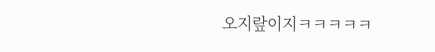오지랖이지ㅋㅋㅋㅋㅋ